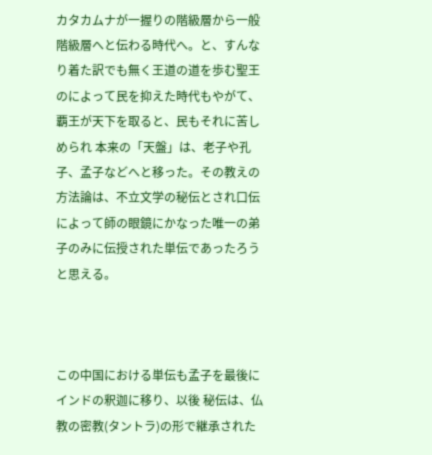カタカムナが一握りの階級層から一般階級層へと伝わる時代へ。と、すんなり着た訳でも無く王道の道を歩む聖王のによって民を抑えた時代もやがて、覇王が天下を取ると、民もそれに苦しめられ 本来の「天盤」は、老子や孔子、孟子などへと移った。その教えの方法論は、不立文学の秘伝とされ口伝によって師の眼鏡にかなった唯一の弟子のみに伝授された単伝であったろうと思える。



この中国における単伝も孟子を最後にインドの釈迦に移り、以後 秘伝は、仏教の密教(タントラ)の形で継承された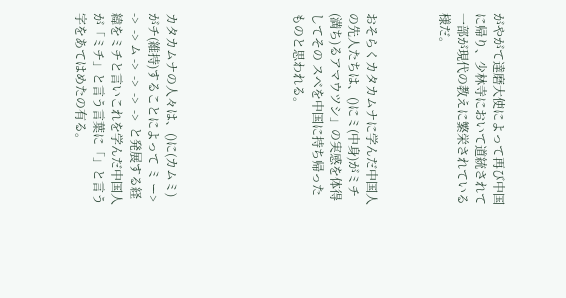がやがて達磨大使によって再び中国に帰り、少林寺において道統されて一部が現代の教えに繁栄されている様だ。



おそらくカタカムナに学んだ中国人の先人たちは、()にミ(中身)がミチ(満ち)るアマウツシ」の実感を体得してその スベを中国に持ち帰ったものと思われる。






カタカムナの人々は、()に(カムミ)がチ(維持)することによって ミ ー> ->  -> ム ->  ->  ->  ->  と発展する経緯をミチと言いこれを学んだ中国人が「ミチ」と言う言葉に「」と言う字をあてはめたの有る。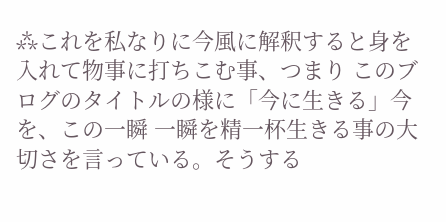⁂これを私なりに今風に解釈すると身を入れて物事に打ちこむ事、つまり このブログのタイトルの様に「今に生きる」今を、この一瞬 一瞬を精一杯生きる事の大切さを言っている。そうする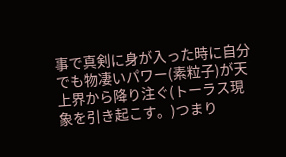事で真剣に身が入った時に自分でも物凄いパワー(素粒子)が天上界から降り注ぐ(トーラス現象を引き起こす。)つまり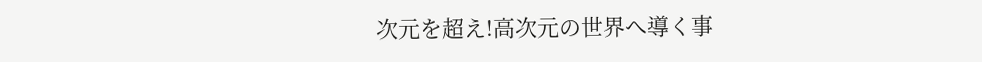次元を超え!高次元の世界へ導く事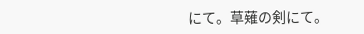にて。草薙の剣にて。